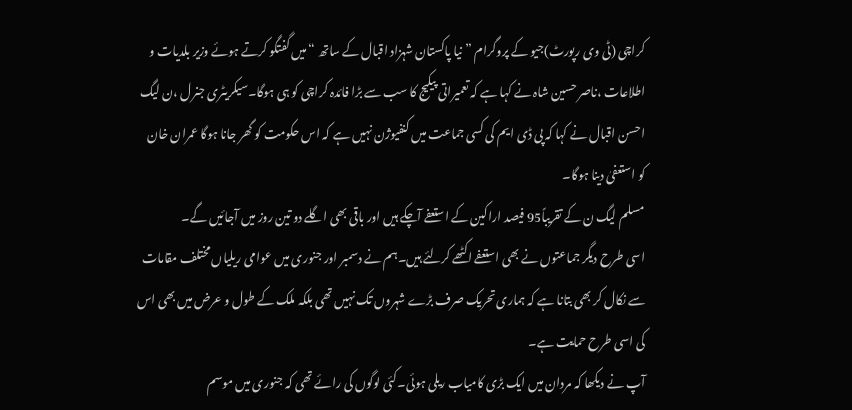کراچی (ٹی وی رپورٹ)جیو کے پروگرام ”نیا پاکستان شہزاد اقبال کے ساتھ “میں گفتگو کرتے ہوئے وزیر بلدیات و اطلاعات ،ناصر حسین شاہ نے کہا ہے کہ تعمیراتی پیکیج کا سب سے بڑا فائدہ کراچی کو ہی ہوگا۔سیکریٹری جنرل ،ن لیگ احسن اقبال نے کہا کہ پی ڈی ایم کی کسی جماعت میں کنفیوژن نہیں ہے کہ اس حکومت کو گھر جانا ہوگا عمران خان کو استعفیٰ دینا ہوگا۔
مسلم لیگ ن کے تقریباً95 فیصد اراکین کے استعفے آچکے ہیں اور باقی بھی اگلے دو تین روز میں آجائیں گے۔
اسی طرح دیگر جماعتوں نے بھی استعفے اکٹھے کرلئے ہیں۔ہم نے دسمبر اور جنوری میں عوامی ریلیاں مختلف مقامات سے نکال کر بھی بتانا ہے کہ ہماری تحریک صرف بڑے شہروں تک نہیں تھی بلکہ ملک کے طول و عرض میں بھی اس کی اسی طرح حمایت ہے۔
آپ نے دیکھا کہ مردان میں ایک بڑی کامیاب ریلی ہوئی۔کئی لوگوں کی رائے تھی کہ جنوری میں موسم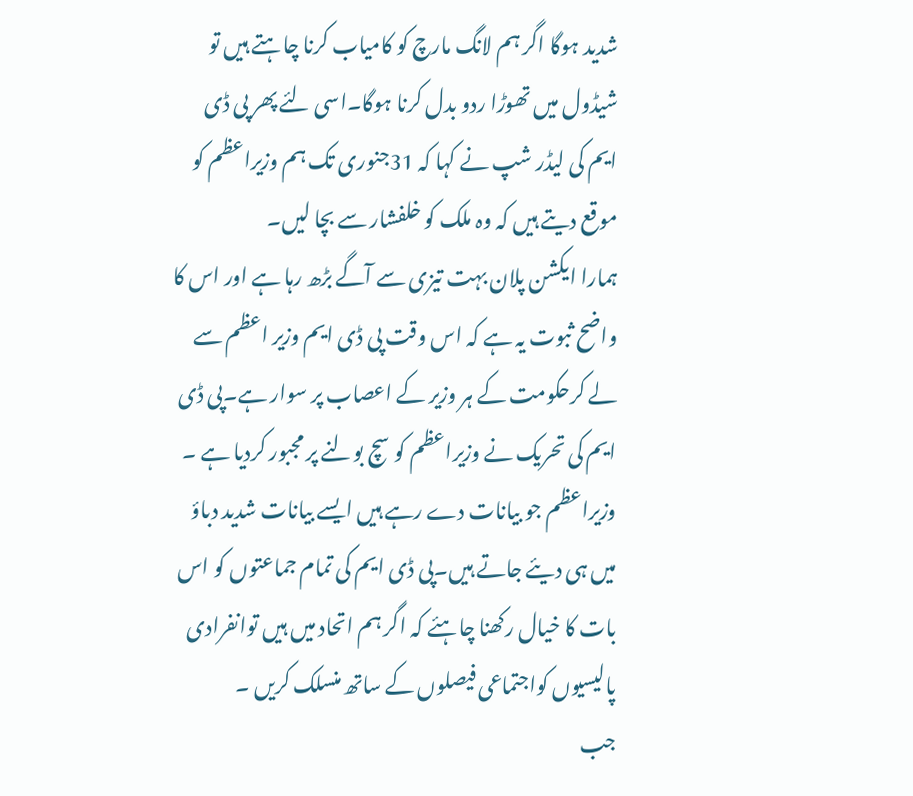شدید ہوگا اگر ہم لانگ مارچ کو کامیاب کرنا چاہتے ہیں تو شیڈول میں تھوڑا ردو بدل کرنا ہوگا۔اسی لئے پھر پی ڈی ایم کی لیڈر شپ نے کہا کہ 31جنوری تک ہم وزیراعظم کو موقع دیتے ہیں کہ وہ ملک کو خلفشار سے بچا لیں۔
ہمارا ایکشن پلان بہت تیزی سے آگے بڑھ رہا ہے اور اس کا واضح ثبوت یہ ہے کہ اس وقت پی ڈی ایم وزیر اعظم سے لے کرحکومت کے ہر وزیر کے اعصاب پر سوار ہے۔پی ڈی ایم کی تحریک نے وزیراعظم کو سچ بولنے پر مجبور کردیا ہے ۔
وزیراعظم جو بیانات دے رہے ہیں ایسے بیانات شدید دباؤ میں ہی دیئے جاتے ہیں۔پی ڈی ایم کی تمام جماعتوں کو اس بات کا خیال رکھنا چاہئے کہ اگر ہم اتحاد میں ہیں توانفرادی پالیسیوں کواجتماعی فیصلوں کے ساتھ منسلک کریں ۔
جب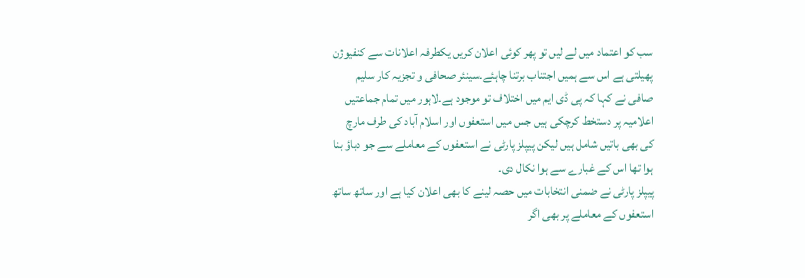سب کو اعتماد میں لے لیں تو پھر کوئی اعلان کریں یکطرفہ اعلانات سے کنفیوژن پھیلتی ہے اس سے ہمیں اجتناب برتنا چاہئے۔سینئر صحافی و تجزیہ کار سلیم صافی نے کہا کہ پی ڈی ایم میں اختلاف تو موجود ہے۔لاہور میں تمام جماعتیں اعلامیہ پر دستخط کرچکی ہیں جس میں استعفوں اور اسلام آباد کی طرف مارچ کی بھی باتیں شامل ہیں لیکن پیپلز پارٹی نے استعفوں کے معاملے سے جو دباؤ بنا ہوا تھا اس کے غبارے سے ہوا نکال دی۔
پیپلز پارٹی نے ضمنی انتخابات میں حصہ لینے کا بھی اعلان کیا ہے اور ساتھ ساتھ استعفوں کے معاملے پر بھی اگر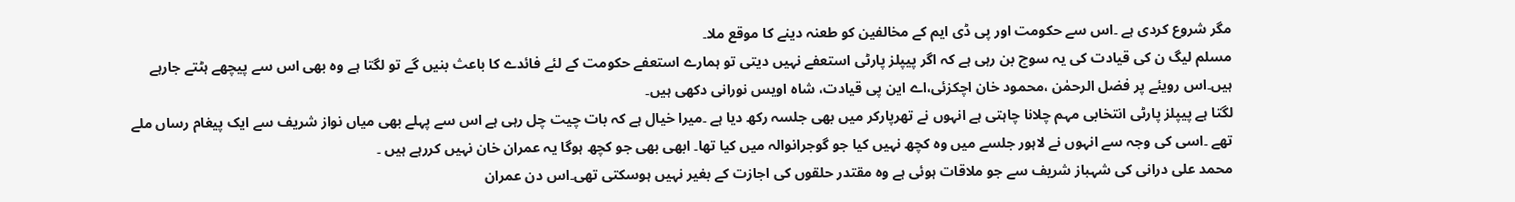مگر شروع کردی ہے ۔اس سے حکومت اور پی ڈی ایم کے مخالفین کو طعنہ دینے کا موقع ملا۔
مسلم لیگ ن کی قیادت کی یہ سوچ بن رہی ہے کہ اگر پیپلز پارٹی استعفے نہیں دیتی تو ہمارے استعفے حکومت کے لئے فائدے کا باعث بنیں گے تو لگتا ہے وہ بھی اس سے پیچھے ہٹتے جارہے ہیں۔اس رویئے پر فضل الرحمٰن ،محمود خان اچکزئی،اے این پی قیادت، شاہ اویس نورانی دکھی ہیں۔
لگتا ہے پیپلز پارٹی انتخابی مہم چلانا چاہتی ہے انہوں نے تھرپارکر میں بھی جلسہ رکھ دیا ہے ۔میرا خیال ہے کہ بات چیت چل رہی ہے اس سے پہلے بھی میاں نواز شریف سے ایک پیغام رساں ملے تھے ۔اسی کی وجہ سے انہوں نے لاہور جلسے میں وہ کچھ نہیں کیا جو گوجرانوالہ میں کیا تھا۔ ابھی بھی جو کچھ ہوگا یہ عمران خان نہیں کررہے ہیں ۔
محمد علی درانی کی شہباز شریف سے جو ملاقات ہوئی ہے وہ مقتدر حلقوں کی اجازت کے بغیر نہیں ہوسکتی تھی۔اس دن عمران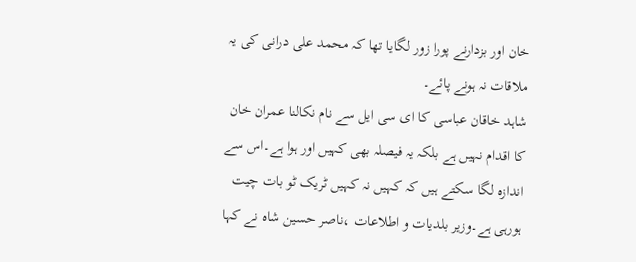خان اور بزدارنے پورا زور لگایا تھا کہ محمد علی درانی کی یہ ملاقات نہ ہونے پائے۔
شاہد خاقان عباسی کا ای سی ایل سے نام نکالنا عمران خان کا اقدام نہیں ہے بلکہ یہ فیصلہ بھی کہیں اور ہوا ہے۔اس سے اندازہ لگا سکتے ہیں کہ کہیں نہ کہیں ٹریک ٹو بات چیت ہورہی ہے۔وزیر بلدیات و اطلاعات ،ناصر حسین شاہ نے کہا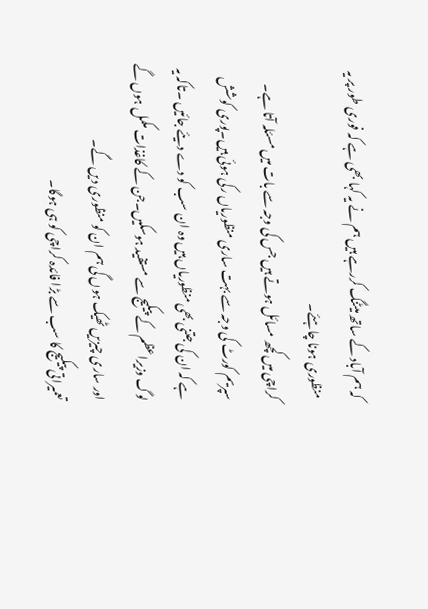کہ ہم آباد کے ساتھ میٹنگ کررہے ہیں ہم نے یہ کہا بھی ہے کہ فوری طور پر یہ منظوری ہونا چاہئے۔
کراچی میں کچھ مسائل ہوتے ہیں جس کی وجہ سے بات میں مسئلہ آتا ہے۔ سپریم کورٹ کی وجہ سے بہت ساری منظوریاں رکی ہوئی ہیں۔پوری کوشش ہے کہ ان کی جتنی بھی منظوریاں ہیں وہ ان سب کو دے دیئے جائیں ۔تاکہ یہ لوگ وزیراعظم کے پیکیج سے مستفید ہوسکیں۔جن کے کاغذات مکمل ہوں گے اور ساری چیزیں ٹھیک ہوں گی ہم ان کو منظوری دیں گے۔
تعمیراتی پیکیج کا سب سے بڑا فائدہ کراچی کو ہی ہوگا۔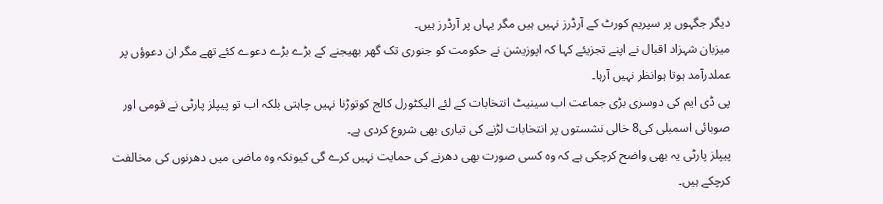دیگر جگہوں پر سپریم کورٹ کے آرڈرز نہیں ہیں مگر یہاں پر آرڈرز ہیں۔
میزبان شہزاد اقبال نے اپنے تجزیئے کہا کہ اپوزیشن نے حکومت کو جنوری تک گھر بھیجنے کے بڑے بڑے دعوے کئے تھے مگر ان دعوؤں پر عملدرآمد ہوتا ہوانظر نہیں آرہا۔
پی ڈی ایم کی دوسری بڑی جماعت اب سینیٹ انتخابات کے لئے الیکٹورل کالج کوتوڑنا نہیں چاہتی بلکہ اب تو پیپلز پارٹی نے قومی اور صوبائی اسمبلی کی8 خالی نشستوں پر انتخابات لڑنے کی تیاری بھی شروع کردی ہے۔
پیپلز پارٹی یہ بھی واضح کرچکی ہے کہ وہ کسی صورت بھی دھرنے کی حمایت نہیں کرے گی کیونکہ وہ ماضی میں دھرنوں کی مخالفت کرچکے ہیں۔